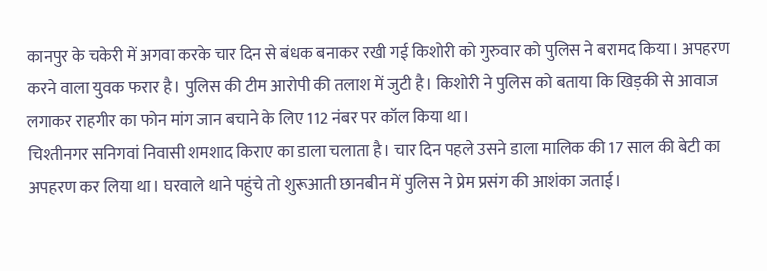कानपुर के चकेरी में अगवा करके चार दिन से बंधक बनाकर रखी गई किशोरी को गुरुवार को पुलिस ने बरामद किया। अपहरण करने वाला युवक फरार है। पुलिस की टीम आरोपी की तलाश में जुटी है। किशोरी ने पुलिस को बताया कि खिड़की से आवाज लगाकर राहगीर का फोन मांग जान बचाने के लिए 112 नंबर पर कॉल किया था।
चिश्तीनगर सनिगवां निवासी शमशाद किराए का डाला चलाता है। चार दिन पहले उसने डाला मालिक की 17 साल की बेटी का अपहरण कर लिया था। घरवाले थाने पहुंचे तो शुरूआती छानबीन में पुलिस ने प्रेम प्रसंग की आशंका जताई।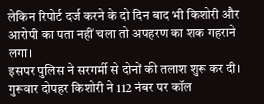लेकिन रिपोर्ट दर्ज करने के दो दिन बाद भी किशोरी और आरोपी का पता नहीं चला तो अपहरण का शक गहराने लगा।
इसपर पुलिस ने सरगर्मी से दोनों की तलाश शुरू कर दी। गुरूवार दोपहर किशोरी ने 112 नंबर पर कॉल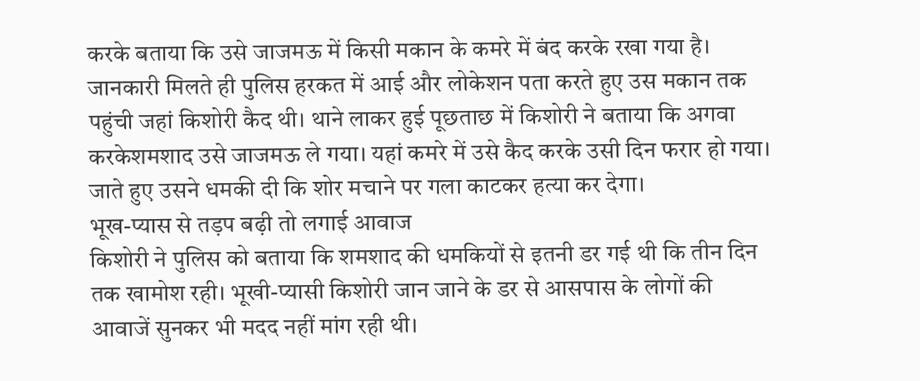करके बताया कि उसे जाजमऊ में किसी मकान के कमरे में बंद करके रखा गया है। जानकारी मिलते ही पुलिस हरकत में आई और लोकेशन पता करते हुए उस मकान तक पहुंची जहां किशोरी कैद थी। थाने लाकर हुई पूछताछ में किशोरी ने बताया कि अगवा करकेशमशाद उसे जाजमऊ ले गया। यहां कमरे में उसे कैद करके उसी दिन फरार हो गया। जाते हुए उसने धमकी दी कि शोर मचाने पर गला काटकर हत्या कर देगा।
भूख-प्यास से तड़प बढ़ी तो लगाई आवाज
किशोरी ने पुलिस को बताया कि शमशाद की धमकियों से इतनी डर गई थी कि तीन दिन तक खामोश रही। भूखी-प्यासी किशोरी जान जाने के डर से आसपास के लोगों की आवाजें सुनकर भी मदद नहीं मांग रही थी।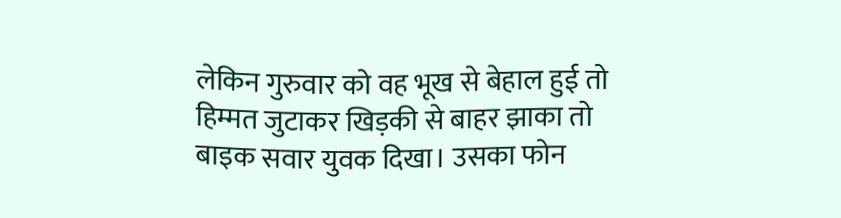लेकिन गुरुवार को वह भूख से बेहाल हुई तो हिम्मत जुटाकर खिड़की से बाहर झाका तो बाइक सवार युवक दिखा। उसका फोन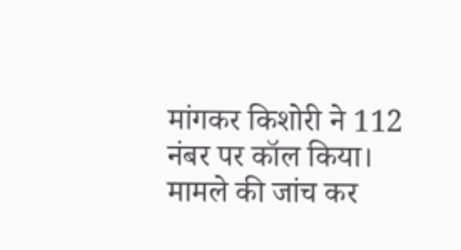मांगकर किशोरी ने 112 नंबर पर कॉल किया। मामले की जांच कर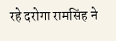रहे दरोगा रामसिंह ने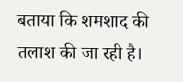बताया कि शमशाद की तलाश की जा रही है।